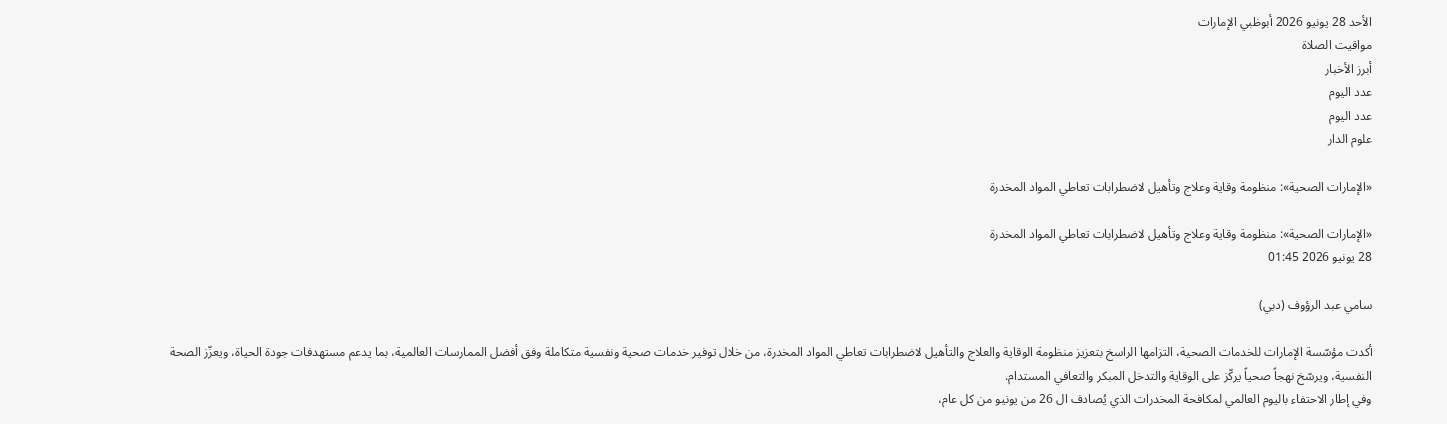الأحد 28 يونيو 2026 أبوظبي الإمارات
مواقيت الصلاة
أبرز الأخبار
عدد اليوم
عدد اليوم
علوم الدار

«الإمارات الصحية»: منظومة وقاية وعلاج وتأهيل لاضطرابات تعاطي المواد المخدرة

«الإمارات الصحية»: منظومة وقاية وعلاج وتأهيل لاضطرابات تعاطي المواد المخدرة
28 يونيو 2026 01:45

سامي عبد الرؤوف (دبي)

أكدت مؤسّسة الإمارات للخدمات الصحية، التزامها الراسخ بتعزيز منظومة الوقاية والعلاج والتأهيل لاضطرابات تعاطي المواد المخدرة، من خلال توفير خدمات صحية ونفسية متكاملة وفق أفضل الممارسات العالمية، بما يدعم مستهدفات جودة الحياة، ويعزّز الصحة النفسية، ويرسّخ نهجاً صحياً يركّز على الوقاية والتدخل المبكر والتعافي المستدام.
وفي إطار الاحتفاء باليوم العالمي لمكافحة المخدرات الذي يُصادف ال 26 من يونيو من كل عام،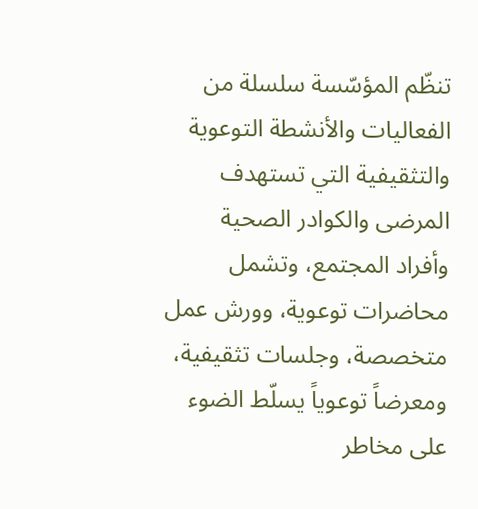تنظّم المؤسّسة سلسلة من الفعاليات والأنشطة التوعوية والتثقيفية التي تستهدف المرضى والكوادر الصحية وأفراد المجتمع، وتشمل محاضرات توعوية، وورش عمل متخصصة، وجلسات تثقيفية، ومعرضاً توعوياً يسلّط الضوء على مخاطر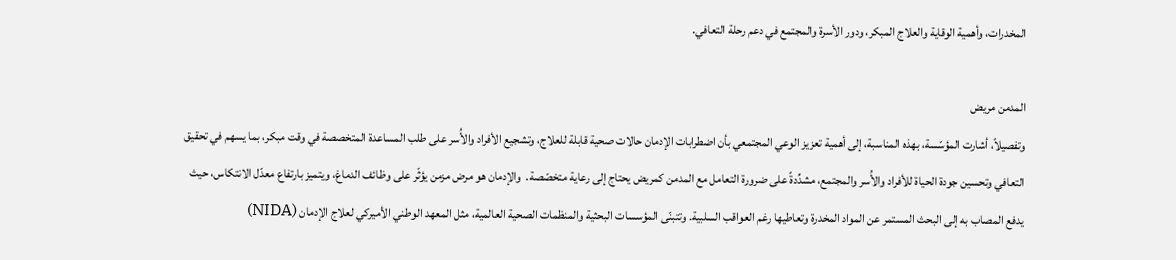المخدرات، وأهمية الوقاية والعلاج المبكر، ودور الأسرة والمجتمع في دعم رحلة التعافي.

المدمن مريض
وتفصيلاً، أشارت المؤسّسة، بهذه المناسبة، إلى أهمية تعزيز الوعي المجتمعي بأن اضطرابات الإدمان حالات صحية قابلة للعلاج، وتشجيع الأفراد والأُسر على طلب المساعدة المتخصصة في وقت مبكر، بما يسهم في تحقيق التعافي وتحسين جودة الحياة للأفراد والأُسر والمجتمع، مشدِّدةً على ضرورة التعامل مع المدمن كمريض يحتاج إلى رعاية متخصّصة.  والإدمان هو مرض مزمن يؤثّر على وظائف الدماغ، ويتميز بارتفاع معدّل الانتكاس، حيث يدفع المصاب به إلى البحث المستمر عن المواد المخدرة وتعاطيها رغم العواقب السلبية. وتتبنّى المؤسسات البحثية والمنظمات الصحية العالمية، مثل المعهد الوطني الأميركي لعلاج الإدمان (NIDA)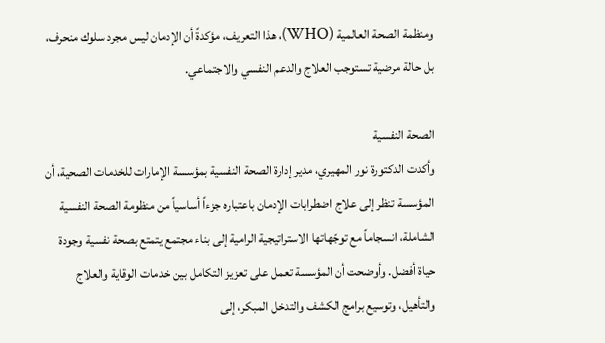ومنظمة الصحة العالمية (WHO)، هذا التعريف، مؤكدةً أن الإدمان ليس مجرد سلوك منحرف، بل حالة مرضية تستوجب العلاج والدعم النفسي والاجتماعي.

الصحة النفسية
وأكدت الدكتورة نور المهيري، مدير إدارة الصحة النفسية بمؤسسة الإمارات للخدمات الصحية، أن المؤسسة تنظر إلى علاج اضطرابات الإدمان باعتباره جزءاً أساسياً من منظومة الصحة النفسية الشاملة، انسجاماً مع توجّهاتها الاستراتيجية الرامية إلى بناء مجتمع يتمتع بصحة نفسية وجودة حياة أفضل. وأوضحت أن المؤسسة تعمل على تعزيز التكامل بين خدمات الوقاية والعلاج والتأهيل، وتوسيع برامج الكشف والتدخل المبكر، إلى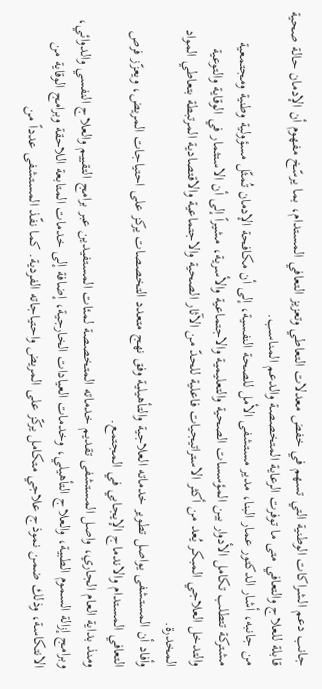جانب دعم الشراكات الوطنية التي تسهم في خفض معدلات التعاطي وتعزيز التعافي المستدام، بما يرسّخ مفهوم أن الإدمان حالة صحية قابلة للعلاج والتعافي متى ما توفرت الرعاية المتخصصة والدعم المناسب.
من جانبه، أشار الدكتور عمار البنا، مدير مستشفى الأمل للصحة النفسية، إلى أن مكافحة الإدمان تُمثّل مسؤولية وطنية ومجتمعية مشتركة تتطلب تكامل الأدوار بين المؤسسات الصحية والتعليمية والاجتماعية والأسرية، مشيراً إلى أن الاستثمار في الوقاية والتوعية والتدخل العلاجي المبكر يُعد من أكثر الاستراتيجيات فاعلية للحدّ من الآثار الصحية والاجتماعية والاقتصادية المرتبطة بتعاطي المواد المخدرة.
وأفاد أن المستشفى يواصل تطوير خدماته العلاجية والتأهيلية وفق نهج متعدد التخصصات يركز على احتياجات المريض، ويعزّز فرص التعافي المستدام والاندماج الإيجابي في المجتمع.
ومنذ بداية العام الجاري، واصل المستشفى تقديم خدماته المتخصصة لمئات المستفيدين عبر برامج التقييم والعلاج النفسي والدوائي، وبرامج إزالة السموم الطبية، والعلاج التأهيلي، وخدمات العيادات الخارجية، إضافة إلى خدمات المتابعة اللاحقة وبرامج الوقاية من الانتكاسة، وذلك ضمن نموذج علاجي متكامل يركّز على المريض واحتياجاته الفردية. كما نفّذ المستشفى عدداً من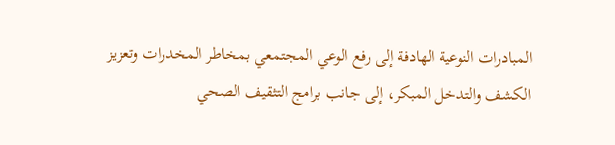المبادرات النوعية الهادفة إلى رفع الوعي المجتمعي بمخاطر المخدرات وتعزيز الكشف والتدخل المبكر، إلى جانب برامج التثقيف الصحي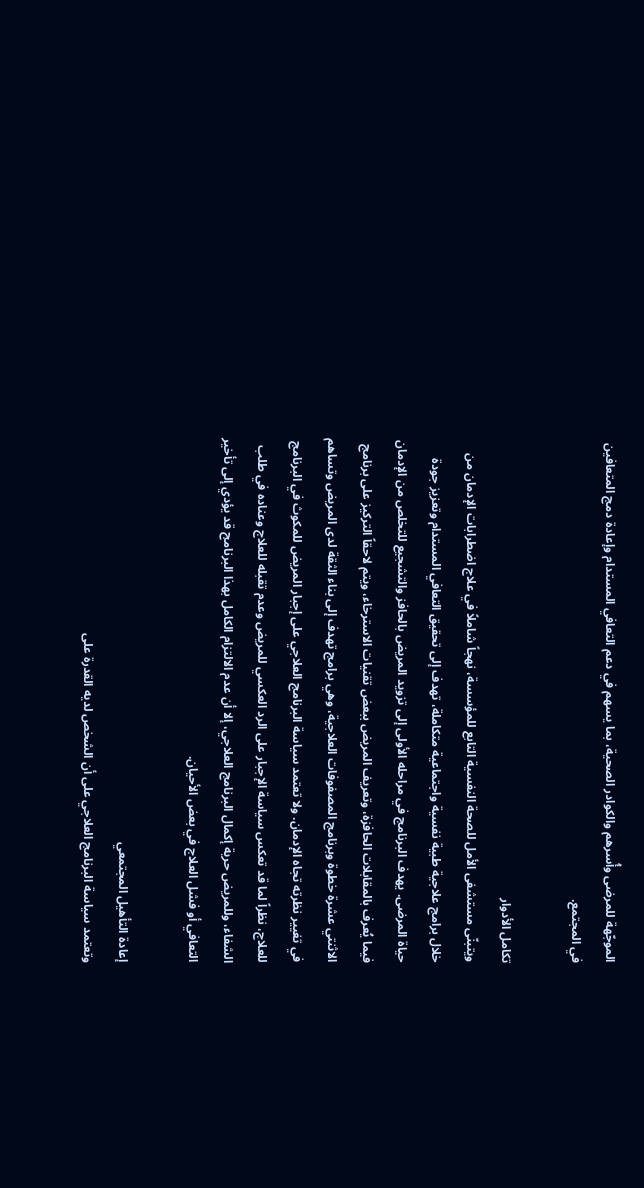الموجّهة للمرضى وأُسرهم والكوادر الصحية، بما يسهم في دعم التعافي المستدام وإعادة دمج المتعافين في المجتمع.

تكامل الأدوار
ويتبنّى مستشفى الأمل للصحة النفسية التابع للمؤسسة، نهجاً شاملاً في علاج اضطرابات الإدمان من خلال برامج علاجية طبية نفسية واجتماعية متكاملة، تهدف إلى تحقيق التعافي المستدام وتعزيز جودة حياة المرضى. يهدف البرنامج في مراحله الأولى إلى تزويد المريض بالحافز والتشجيع للتخلص من الإدمان فيما يُعرف بالمقابلات الحافزة، وتعريف المريض ببعض تقنيات الاسترخاء، ويتم لاحقاً التركيز على برنامج الاثنتي عشرة خطوة وبرنامج المصفوفات العلاجية، وهي برامج تهدف إلى بناء الثقة لدى المريض وتساهم في تغيير نظرته تجاه الإدمان. ولا تعتمد سياسة البرنامج العلاجي على إجبار المريض للمكوث في البرنامج للعلاج، نظراً لما قد تعكس سياسة الإجبار على الرد العكسي للمريض وعدم تقبله للعلاج وعناده في طلب الشفاء، وللمريض حرية إكمال البرنامج العلاجي، إلا أن عدم الالتزام الكامل بهذا البرنامج قد يؤدي إلى تأخير التعافي أو فشل العلاج في بعض الأحيان.

إعادة التأهيل المجتمعي
وتعتمد سياسة البرنامج العلاجي على أن الشخص لديه القدرة على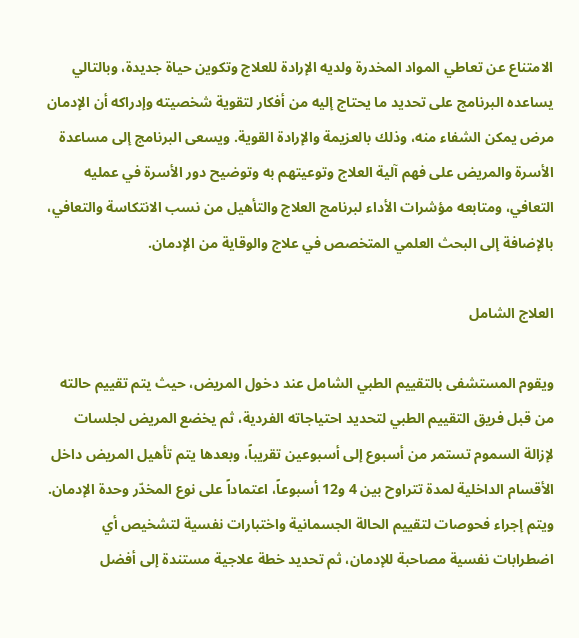الامتناع عن تعاطي المواد المخدرة ولديه الإرادة للعلاج وتكوين حياة جديدة، وبالتالي يساعده البرنامج على تحديد ما يحتاج إليه من أفكار لتقوية شخصيته وإدراكه أن الإدمان مرض يمكن الشفاء منه، وذلك بالعزيمة والإرادة القوية. ويسعى البرنامج إلى مساعدة الأسرة والمريض على فهم آلية العلاج وتوعيتهم به وتوضيح دور الأسرة في عمليه التعافي، ومتابعه مؤشرات الأداء لبرنامج العلاج والتأهيل من نسب الانتكاسة والتعافي، بالإضافة إلى البحث العلمي المتخصص في علاج والوقاية من الإدمان.

العلاج الشامل

ويقوم المستشفى بالتقييم الطبي الشامل عند دخول المريض، حيث يتم تقييم حالته من قبل فريق التقييم الطبي لتحديد احتياجاته الفردية، ثم يخضع المريض لجلسات لإزالة السموم تستمر من أسبوع إلى أسبوعين تقريباً، وبعدها يتم تأهيل المريض داخل الأقسام الداخلية لمدة تتراوح بين 4 و12 أسبوعاً، اعتماداً على نوع المخدّر وحدة الإدمان. ويتم إجراء فحوصات لتقييم الحالة الجسمانية واختبارات نفسية لتشخيص أي اضطرابات نفسية مصاحبة للإدمان، ثم تحديد خطة علاجية مستندة إلى أفضل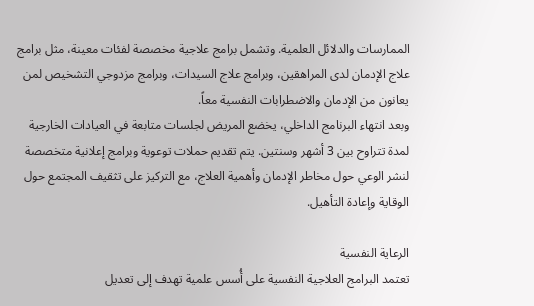الممارسات والدلائل العلمية. وتشمل برامج علاجية مخصصة لفئات معينة، مثل برامج علاج الإدمان لدى المراهقين، وبرامج علاج السيدات، وبرامج مزدوجي التشخيص لمن يعانون من الإدمان والاضطرابات النفسية معاً.
وبعد انتهاء البرنامج الداخلي، يخضع المريض لجلسات متابعة في العيادات الخارجية لمدة تتراوح بين 3 أشهر وسنتين. يتم تقديم حملات توعوية وبرامج إعلانية متخصصة لنشر الوعي حول مخاطر الإدمان وأهمية العلاج، مع التركيز على تثقيف المجتمع حول الوقاية وإعادة التأهيل.

الرعاية النفسية
تعتمد البرامج العلاجية النفسية على أُسس علمية تهدف إلى تعديل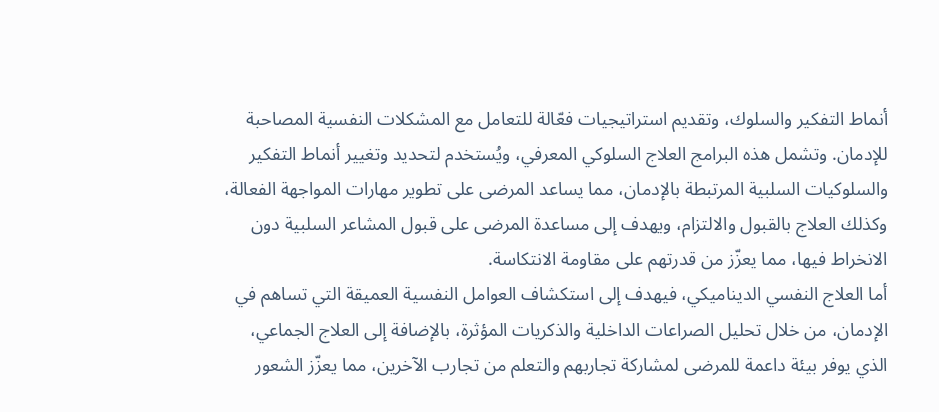أنماط التفكير والسلوك، وتقديم استراتيجيات فعّالة للتعامل مع المشكلات النفسية المصاحبة للإدمان. وتشمل هذه البرامج العلاج السلوكي المعرفي، ويُستخدم لتحديد وتغيير أنماط التفكير والسلوكيات السلبية المرتبطة بالإدمان، مما يساعد المرضى على تطوير مهارات المواجهة الفعالة، وكذلك العلاج بالقبول والالتزام، ويهدف إلى مساعدة المرضى على قبول المشاعر السلبية دون الانخراط فيها، مما يعزّز من قدرتهم على مقاومة الانتكاسة.
أما العلاج النفسي الديناميكي، فيهدف إلى استكشاف العوامل النفسية العميقة التي تساهم في الإدمان، من خلال تحليل الصراعات الداخلية والذكريات المؤثرة، بالإضافة إلى العلاج الجماعي، الذي يوفر بيئة داعمة للمرضى لمشاركة تجاربهم والتعلم من تجارب الآخرين، مما يعزّز الشعور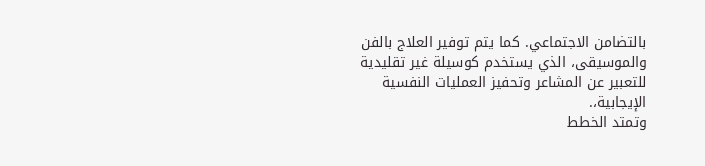بالتضامن الاجتماعي. كما يتم توفير العلاج بالفن والموسيقى، الذي يستخدم كوسيلة غير تقليدية للتعبير عن المشاعر وتحفيز العمليات النفسية الإيجابية،.
وتمتد الخطط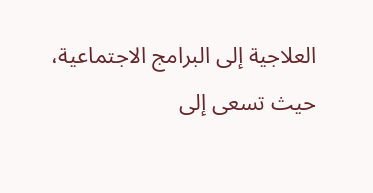العلاجية إلى البرامج الاجتماعية، حيث تسعى إلى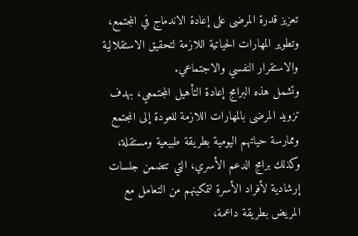تعزيز قدرة المرضى على إعادة الاندماج في المجتمع، وتطوير المهارات الحياتية اللازمة لتحقيق الاستقلالية والاستقرار النفسي والاجتماعي.
وتشمل هذه البرامج إعادة التأهيل المجتمعي، بهدف تزويد المرضى بالمهارات اللازمة للعودة إلى المجتمع وممارسة حياتهم اليومية بطريقة طبيعية ومستقلة، وكذلك برامج الدعم الأسري، التي تتضمن جلسات إرشادية لأفراد الأسرة لتمكينهم من التعامل مع المريض بطريقة داعمة،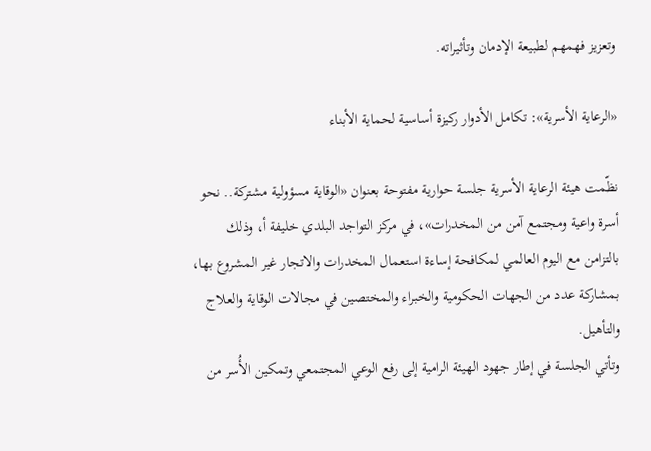وتعزيز فهمهم لطبيعة الإدمان وتأثيراته.

«الرعاية الأسرية»: تكامل الأدوار ركيزة أساسية لحماية الأبناء

نظّمت هيئة الرعاية الأسرية جلسة حوارية مفتوحة بعنوان «الوقاية مسؤولية مشتركة.. نحو أسرة واعية ومجتمع آمن من المخدرات»، في مركز التواجد البلدي خليفة أ، وذلك بالتزامن مع اليوم العالمي لمكافحة إساءة استعمال المخدرات والاتجار غير المشروع بها، بمشاركة عدد من الجهات الحكومية والخبراء والمختصين في مجالات الوقاية والعلاج والتأهيل.
وتأتي الجلسة في إطار جهود الهيئة الرامية إلى رفع الوعي المجتمعي وتمكين الأُسر من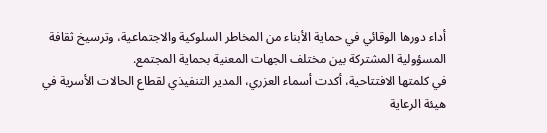أداء دورها الوقائي في حماية الأبناء من المخاطر السلوكية والاجتماعية، وترسيخ ثقافة المسؤولية المشتركة بين مختلف الجهات المعنية بحماية المجتمع.
في كلمتها الافتتاحية، أكدت أسماء العزري، المدير التنفيذي لقطاع الحالات الأسرية في هيئة الرعاية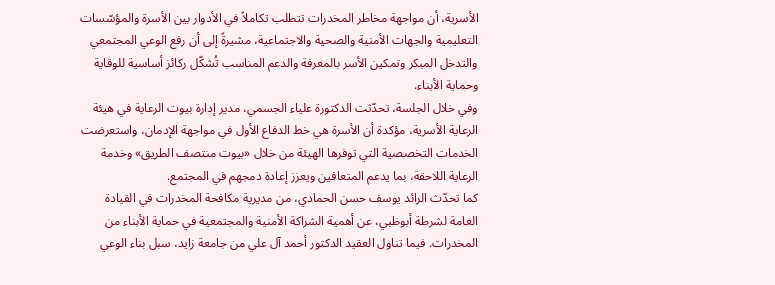الأسرية، أن مواجهة مخاطر المخدرات تتطلب تكاملاً في الأدوار بين الأسرة والمؤسّسات التعليمية والجهات الأمنية والصحية والاجتماعية، مشيرةً إلى أن رفع الوعي المجتمعي والتدخل المبكر وتمكين الأسر بالمعرفة والدعم المناسب تُشكّل ركائز أساسية للوقاية وحماية الأبناء.
وفي خلال الجلسة، تحدّثت الدكتورة علياء الجسمي، مدير إدارة بيوت الرعاية في هيئة الرعاية الأسرية، مؤكدة أن الأسرة هي خط الدفاع الأول في مواجهة الإدمان، واستعرضت الخدمات التخصصية التي توفرها الهيئة من خلال «بيوت منتصف الطريق» وخدمة الرعاية اللاحقة، بما يدعم المتعافين ويعزز إعادة دمجهم في المجتمع.
كما تحدّث الرائد يوسف حسن الحمادي، من مديرية مكافحة المخدرات في القيادة العامة لشرطة أبوظبي، عن أهمية الشراكة الأمنية والمجتمعية في حماية الأبناء من المخدرات. فيما تناول العقيد الدكتور أحمد آل علي من جامعة زايد، سبل بناء الوعي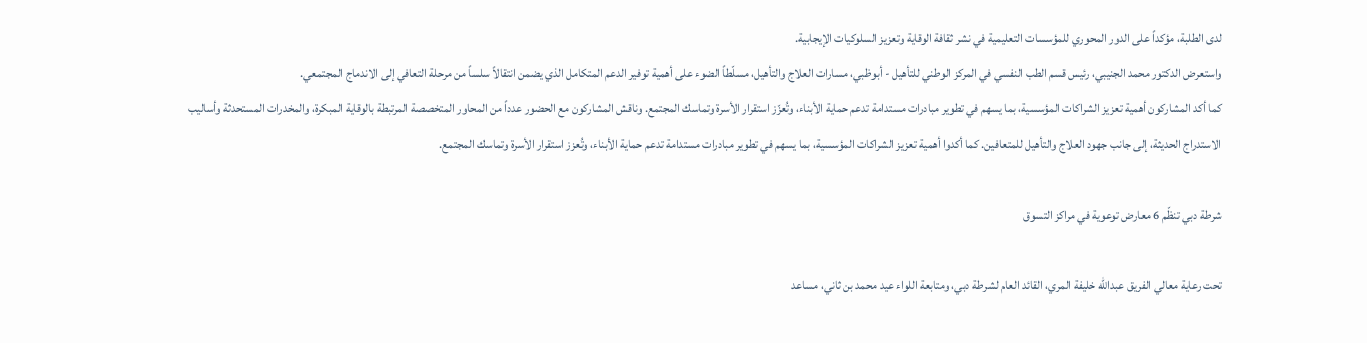لدى الطلبة، مؤكداً على الدور المحوري للمؤسسات التعليمية في نشر ثقافة الوقاية وتعزيز السلوكيات الإيجابية.
واستعرض الدكتور محمد الجنيبي، رئيس قسم الطب النفسي في المركز الوطني للتأهيل - أبوظبي، مسارات العلاج والتأهيل، مسلّطاً الضوء على أهمية توفير الدعم المتكامل الذي يضمن انتقالاً سلساً من مرحلة التعافي إلى الاندماج المجتمعي.
كما أكد المشاركون أهمية تعزيز الشراكات المؤسسية، بما يسهم في تطوير مبادرات مستدامة تدعم حماية الأبناء، وتُعزّز استقرار الأسرة وتماسك المجتمع. وناقش المشاركون مع الحضور عدداً من المحاور المتخصصة المرتبطة بالوقاية المبكرة، والمخدرات المستحدثة وأساليب الاستدراج الحديثة، إلى جانب جهود العلاج والتأهيل للمتعافين. كما أكدوا أهمية تعزيز الشراكات المؤسسية، بما يسهم في تطوير مبادرات مستدامة تدعم حماية الأبناء، وتُعزز استقرار الأسرة وتماسك المجتمع.

شرطة دبي تنظّم 6 معارض توعوية في مراكز التسوق

تحت رعاية معالي الفريق عبدالله خليفة المري، القائد العام لشرطة دبي، ومتابعة اللواء عيد محمد بن ثاني، مساعد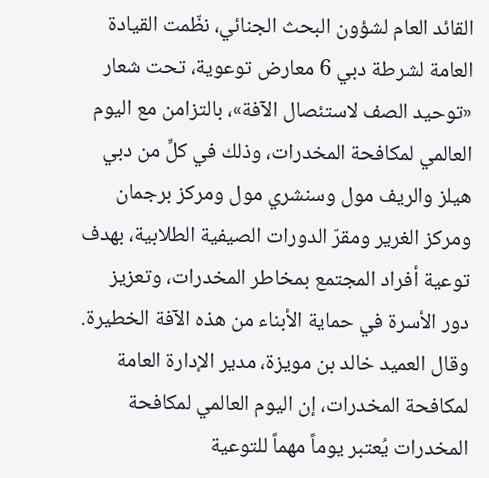القائد العام لشؤون البحث الجنائي، نظّمت القيادة العامة لشرطة دبي 6 معارض توعوية، تحت شعار «توحيد الصف لاستئصال الآفة»، بالتزامن مع اليوم العالمي لمكافحة المخدرات، وذلك في كلٍّ من دبي هيلز والريف مول وسنشري مول ومركز برجمان ومركز الغرير ومقرّ الدورات الصيفية الطلابية، بهدف توعية أفراد المجتمع بمخاطر المخدرات، وتعزيز دور الأسرة في حماية الأبناء من هذه الآفة الخطيرة.
وقال العميد خالد بن مويزة، مدير الإدارة العامة لمكافحة المخدرات، إن اليوم العالمي لمكافحة المخدرات يُعتبر يوماً مهماً للتوعية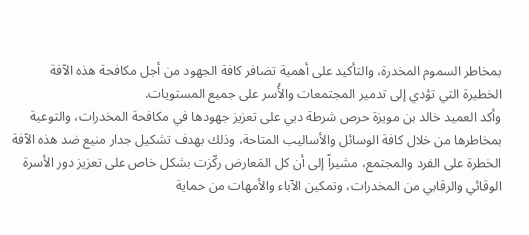بمخاطر السموم المخدرة، والتأكيد على أهمية تضافر كافة الجهود من أجل مكافحة هذه الآفة الخطيرة التي تؤدي إلى تدمير المجتمعات والأُسر على جميع المستويات.
وأكد العميد خالد بن مويزة حرص شرطة دبي على تعزيز جهودها في مكافحة المخدرات، والتوعية بمخاطرها من خلال كافة الوسائل والأساليب المتاحة، وذلك بهدف تشكيل جدار منيع ضد هذه الآفة الخطرة على الفرد والمجتمع، مشيراً إلى أن كل المَعارض ركّزت بشكل خاص على تعزيز دور الأسرة الوقائي والرقابي من المخدرات، وتمكين الآباء والأمهات من حماية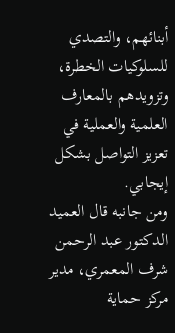أبنائهم، والتصدي للسلوكيات الخطرة، وتزويدهم بالمعارف العلمية والعملية في تعزيز التواصل بشكل إيجابي.
ومن جانبه قال العميد الدكتور عبد الرحمن شرف المعمري، مدير مركز حماية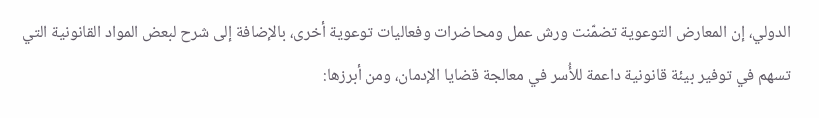الدولي، إن المعارض التوعوية تضمّنت ورش عمل ومحاضرات وفعاليات توعوية أخرى، بالإضافة إلى شرح لبعض المواد القانونية التي تسهم في توفير بيئة قانونية داعمة للأُسر في معالجة قضايا الإدمان، ومن أبرزها: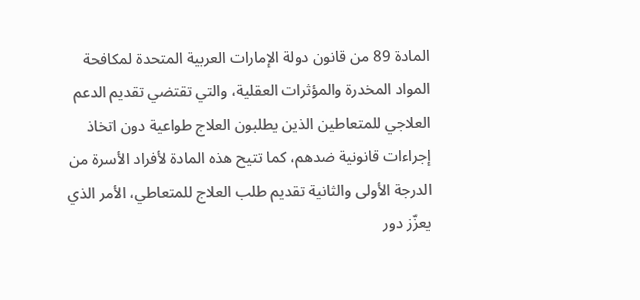المادة 89 من قانون دولة الإمارات العربية المتحدة لمكافحة المواد المخدرة والمؤثرات العقلية، والتي تقتضي تقديم الدعم العلاجي للمتعاطين الذين يطلبون العلاج طواعية دون اتخاذ إجراءات قانونية ضدهم، كما تتيح هذه المادة لأفراد الأسرة من الدرجة الأولى والثانية تقديم طلب العلاج للمتعاطي، الأمر الذي يعزّز دور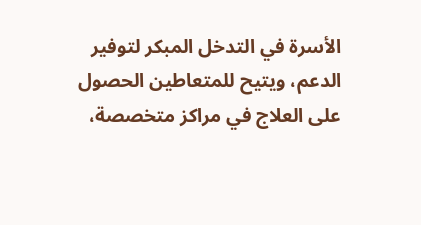الأسرة في التدخل المبكر لتوفير الدعم، ويتيح للمتعاطين الحصول على العلاج في مراكز متخصصة،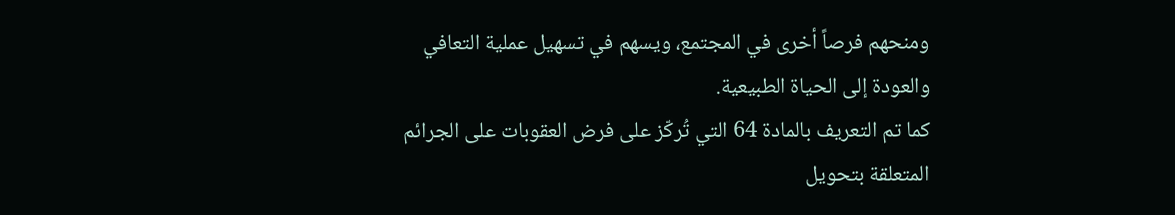ومنحهم فرصاً أخرى في المجتمع، ويسهم في تسهيل عملية التعافي والعودة إلى الحياة الطبيعية.
كما تم التعريف بالمادة 64 التي تُركّز على فرض العقوبات على الجرائم المتعلقة بتحويل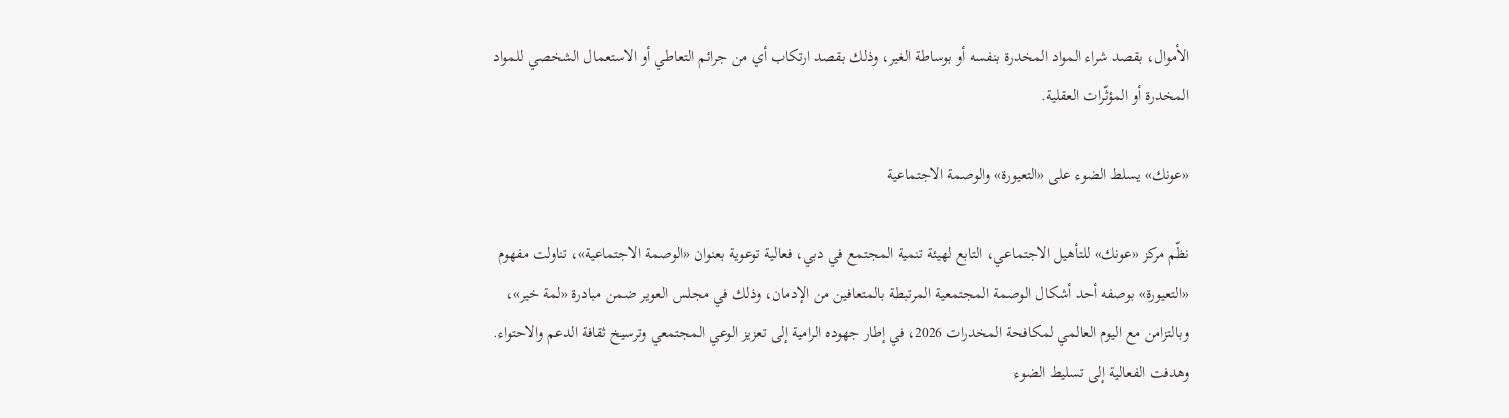الأموال، بقصد شراء المواد المخدرة بنفسه أو بوساطة الغير، وذلك بقصد ارتكاب أي من جرائم التعاطي أو الاستعمال الشخصي للمواد المخدرة أو المؤثّرات العقلية.

«عونك» يسلط الضوء على «التعيورة» والوصمة الاجتماعية

نظّم مركز «عونك» للتأهيل الاجتماعي، التابع لهيئة تنمية المجتمع في دبي، فعالية توعوية بعنوان «الوصمة الاجتماعية»، تناولت مفهوم «التعيورة» بوصفه أحد أشكال الوصمة المجتمعية المرتبطة بالمتعافين من الإدمان، وذلك في مجلس العوير ضمن مبادرة «لمة خير»، وبالتزامن مع اليوم العالمي لمكافحة المخدرات 2026، في إطار جهوده الرامية إلى تعزيز الوعي المجتمعي وترسيخ ثقافة الدعم والاحتواء. وهدفت الفعالية إلى تسليط الضوء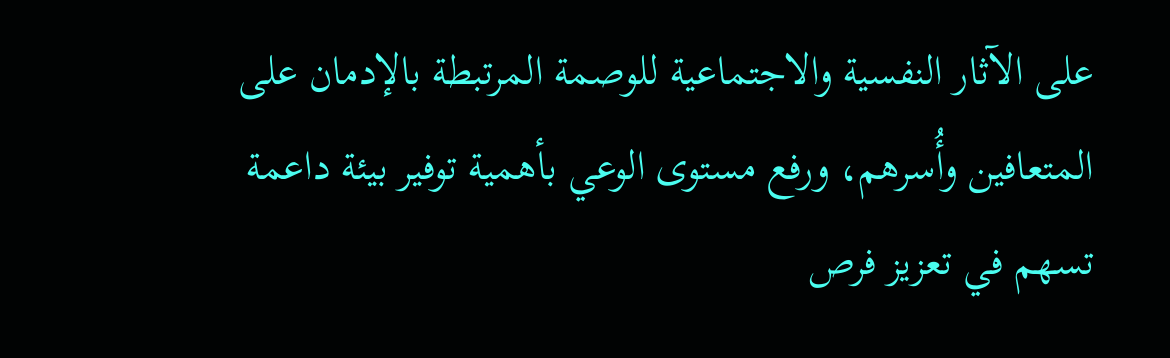على الآثار النفسية والاجتماعية للوصمة المرتبطة بالإدمان على المتعافين وأُسرهم، ورفع مستوى الوعي بأهمية توفير بيئة داعمة تسهم في تعزيز فرص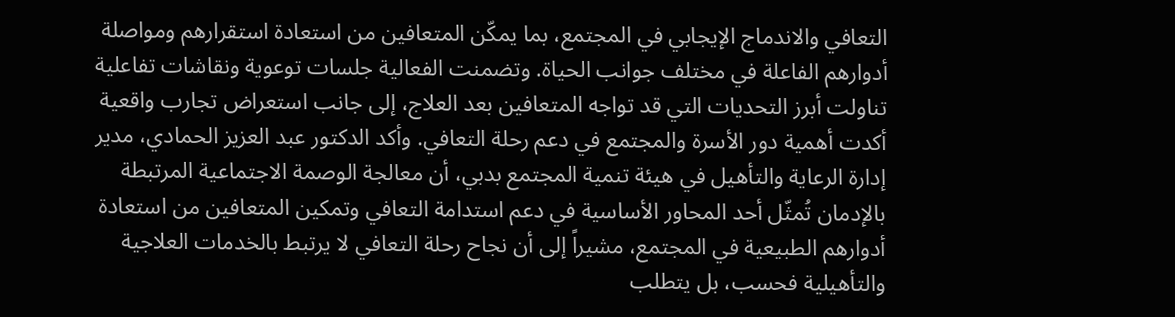التعافي والاندماج الإيجابي في المجتمع، بما يمكّن المتعافين من استعادة استقرارهم ومواصلة أدوارهم الفاعلة في مختلف جوانب الحياة. وتضمنت الفعالية جلسات توعوية ونقاشات تفاعلية تناولت أبرز التحديات التي قد تواجه المتعافين بعد العلاج، إلى جانب استعراض تجارب واقعية أكدت أهمية دور الأسرة والمجتمع في دعم رحلة التعافي. وأكد الدكتور عبد العزيز الحمادي، مدير إدارة الرعاية والتأهيل في هيئة تنمية المجتمع بدبي، أن معالجة الوصمة الاجتماعية المرتبطة بالإدمان تُمثّل أحد المحاور الأساسية في دعم استدامة التعافي وتمكين المتعافين من استعادة أدوارهم الطبيعية في المجتمع، مشيراً إلى أن نجاح رحلة التعافي لا يرتبط بالخدمات العلاجية والتأهيلية فحسب، بل يتطلب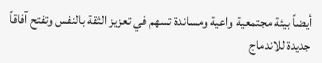أيضاً بيئة مجتمعية واعية ومساندة تسهم في تعزيز الثقة بالنفس وتفتح آفاقاً جديدة للاندماج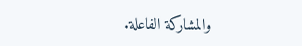والمشاركة الفاعلة.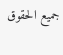جميع الحقوق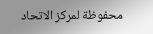محفوظة لمركز الاتحاد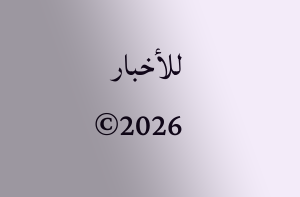للأخبار 2026©